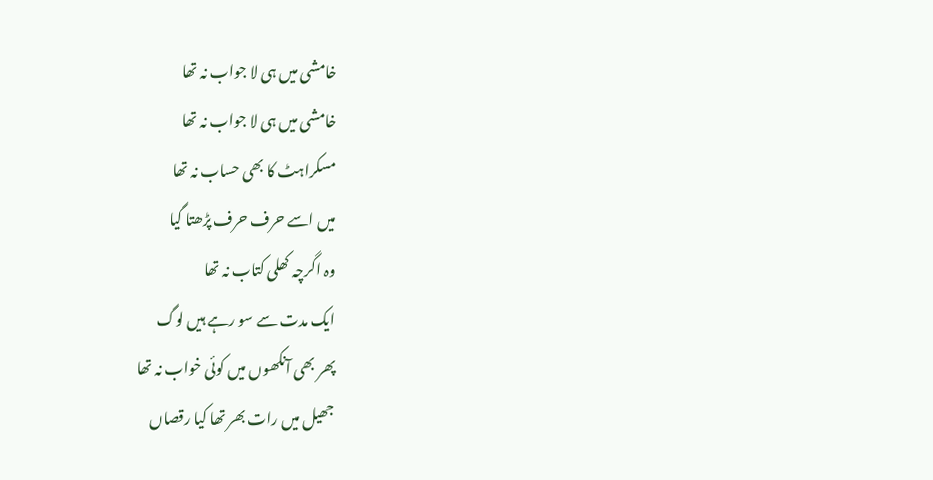خامشی میں ہی لا جواب نہ تھا
خامشی میں ہی لا جواب نہ تھا
مسکراہٹ کا بھی حساب نہ تھا
میں اسے حرف حرف پڑھتا گیا
وہ اگرچہ کھلی کتاب نہ تھا
ایک مدت سے سو رہے ہیں لوگ
پھر بھی آنکھوں میں کوئی خواب نہ تھا
جھیل میں رات بھر تھا کیا رقصاں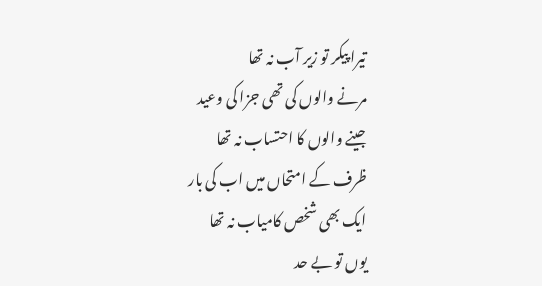تیرا پیکر تو زیر آب نہ تھا
مرنے والوں کی تھی جزا کی وعید
جینے والوں کا احتساب نہ تھا
ظرف کے امتحاں میں اب کی بار
ایک بھی شخص کامیاب نہ تھا
یوں تو بے حد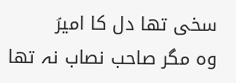سخی تھا دل کا امیرؔ
وہ مگر صاحب نصاب نہ تھا